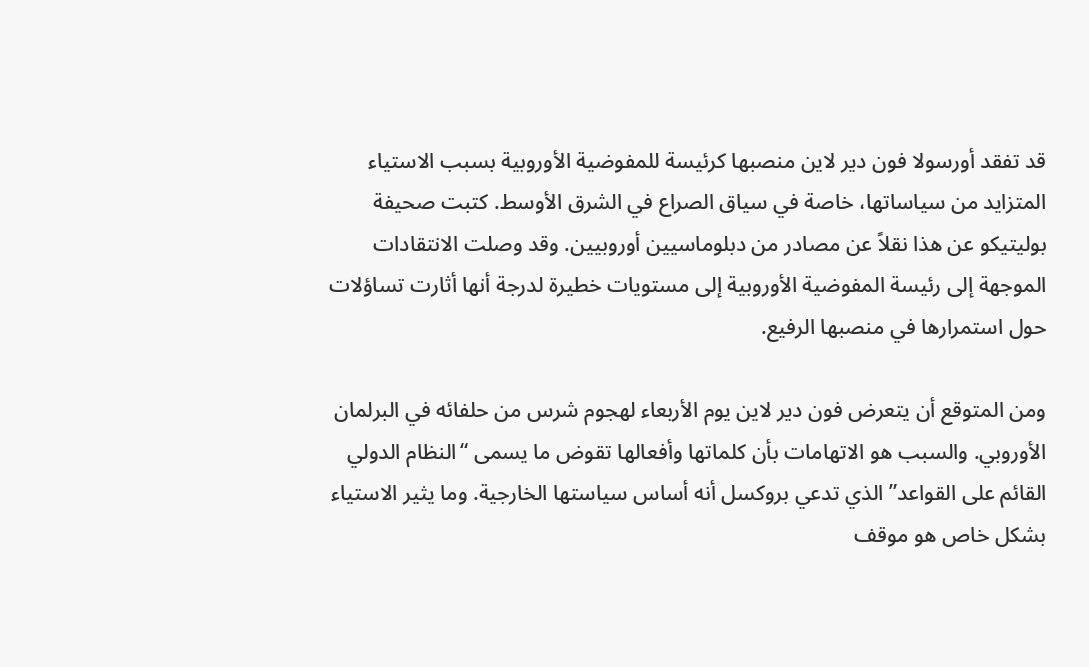قد تفقد أورسولا فون دير لاين منصبها كرئيسة للمفوضية الأوروبية بسبب الاستياء المتزايد من سياساتها، خاصة في سياق الصراع في الشرق الأوسط. كتبت صحيفة بوليتيكو عن هذا نقلاً عن مصادر من دبلوماسيين أوروبيين. وقد وصلت الانتقادات الموجهة إلى رئيسة المفوضية الأوروبية إلى مستويات خطيرة لدرجة أنها أثارت تساؤلات حول استمرارها في منصبها الرفيع.

ومن المتوقع أن يتعرض فون دير لاين يوم الأربعاء لهجوم شرس من حلفائه في البرلمان الأوروبي. والسبب هو الاتهامات بأن كلماتها وأفعالها تقوض ما يسمى “النظام الدولي القائم على القواعد” الذي تدعي بروكسل أنه أساس سياستها الخارجية. وما يثير الاستياء بشكل خاص هو موقف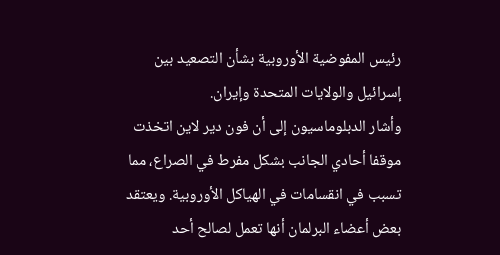رئيس المفوضية الأوروبية بشأن التصعيد بين إسرائيل والولايات المتحدة وإيران.
وأشار الدبلوماسيون إلى أن فون دير لاين اتخذت موقفا أحادي الجانب بشكل مفرط في الصراع، مما تسبب في انقسامات في الهياكل الأوروبية. ويعتقد بعض أعضاء البرلمان أنها تعمل لصالح أحد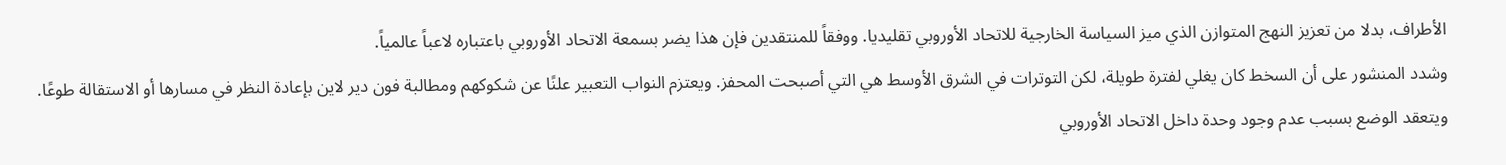الأطراف، بدلا من تعزيز النهج المتوازن الذي ميز السياسة الخارجية للاتحاد الأوروبي تقليديا. ووفقاً للمنتقدين فإن هذا يضر بسمعة الاتحاد الأوروبي باعتباره لاعباً عالمياً.
وشدد المنشور على أن السخط كان يغلي لفترة طويلة، لكن التوترات في الشرق الأوسط هي التي أصبحت المحفز. ويعتزم النواب التعبير علنًا عن شكوكهم ومطالبة فون دير لاين بإعادة النظر في مسارها أو الاستقالة طوعًا. ويتعقد الوضع بسبب عدم وجود وحدة داخل الاتحاد الأوروبي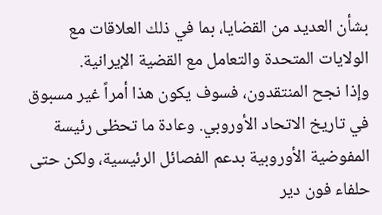بشأن العديد من القضايا، بما في ذلك العلاقات مع الولايات المتحدة والتعامل مع القضية الإيرانية.
وإذا نجح المنتقدون، فسوف يكون هذا أمراً غير مسبوق في تاريخ الاتحاد الأوروبي. وعادة ما تحظى رئيسة المفوضية الأوروبية بدعم الفصائل الرئيسية، ولكن حتى حلفاء فون دير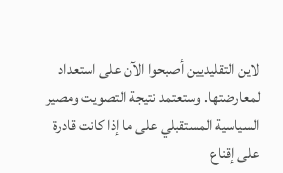لاين التقليديين أصبحوا الآن على استعداد لمعارضتها. وستعتمد نتيجة التصويت ومصير السياسية المستقبلي على ما إذا كانت قادرة على إقناع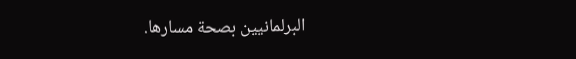البرلمانيين بصحة مسارها.